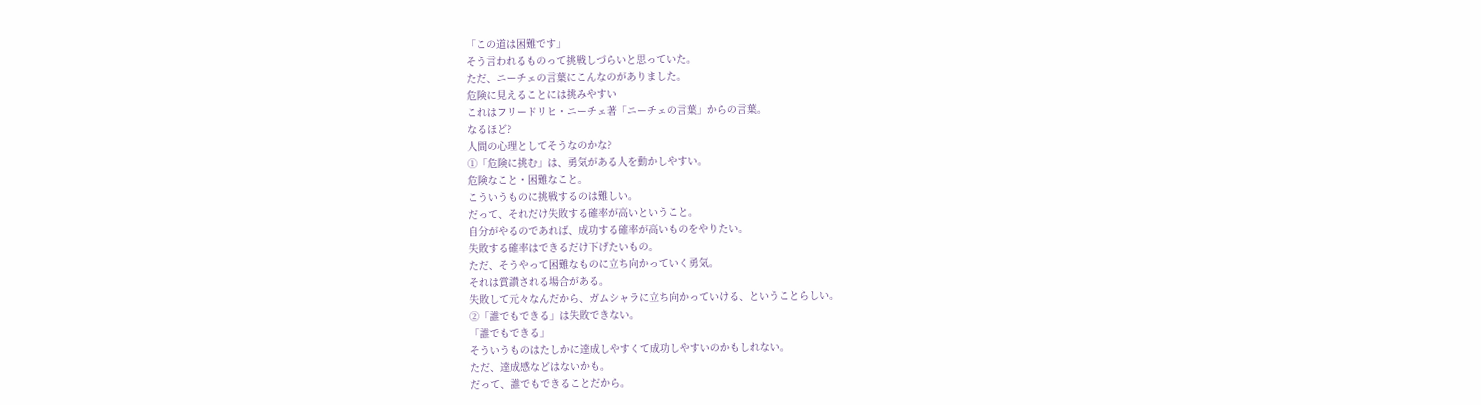「この道は困難です」
そう言われるものって挑戦しづらいと思っていた。
ただ、ニーチェの言葉にこんなのがありました。
危険に見えることには挑みやすい
これはフリードリヒ・ニーチェ著「ニーチェの言葉」からの言葉。
なるほど?
人間の心理としてそうなのかな?
①「危険に挑む」は、勇気がある人を動かしやすい。
危険なこと・困難なこと。
こういうものに挑戦するのは難しい。
だって、それだけ失敗する確率が高いということ。
自分がやるのであれば、成功する確率が高いものをやりたい。
失敗する確率はできるだけ下げたいもの。
ただ、そうやって困難なものに立ち向かっていく勇気。
それは賞讃される場合がある。
失敗して元々なんだから、ガムシャラに立ち向かっていける、ということらしい。
②「誰でもできる」は失敗できない。
「誰でもできる」
そういうものはたしかに達成しやすくて成功しやすいのかもしれない。
ただ、達成感などはないかも。
だって、誰でもできることだから。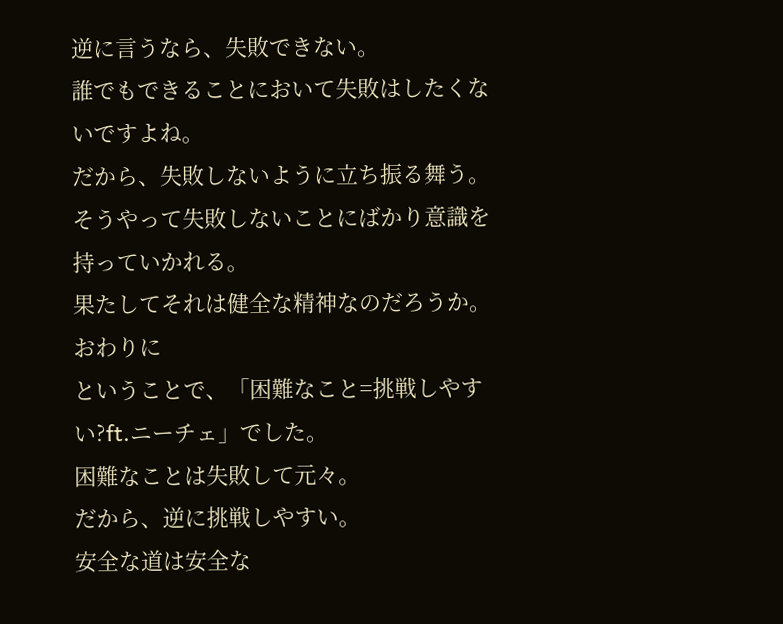逆に言うなら、失敗できない。
誰でもできることにおいて失敗はしたくないですよね。
だから、失敗しないように立ち振る舞う。
そうやって失敗しないことにばかり意識を持っていかれる。
果たしてそれは健全な精神なのだろうか。
おわりに
ということで、「困難なこと=挑戦しやすい?ft.ニーチェ」でした。
困難なことは失敗して元々。
だから、逆に挑戦しやすい。
安全な道は安全な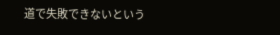道で失敗できないという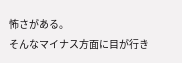怖さがある。
そんなマイナス方面に目が行き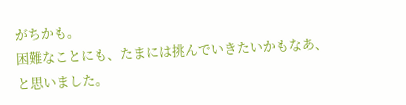がちかも。
困難なことにも、たまには挑んでいきたいかもなあ、と思いました。